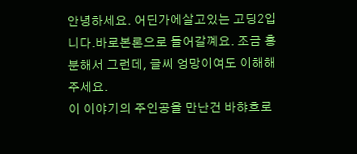안녕하세요. 어딘가에살고있는 고딩2입니다.바로본론으로 들어갈꼐요. 조금 흥분해서 그런데, 글씨 엉망이여도 이해해주세요.
이 이야기의 주인공을 만난건 바햐흐로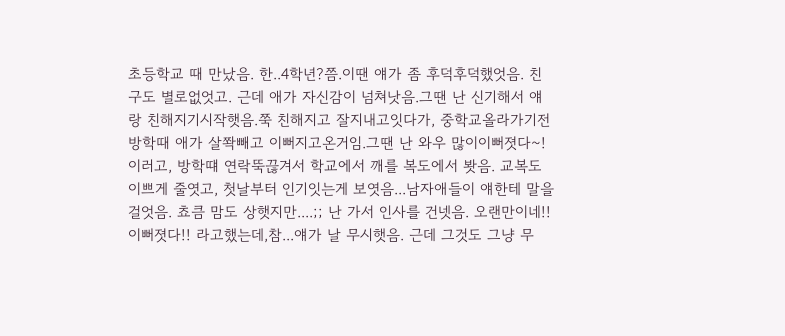초등학교 때 만났음. 한..4학년?쯤.이땐 얘가 좀 후덕후덕했엇음. 친구도 별로없엇고. 근데 애가 자신감이 넘쳐낫음.그땐 난 신기해서 얘랑 친해지기시작햇음.쭉 친해지고 잘지내고잇다가, 중학교올라가기전 방학때 애가 살쫙빼고 이뻐지고온거임.그땐 난 와우 많이이뻐졋다~! 이러고, 방학떄 연락뚝끊겨서 학교에서 깨를 복도에서 봣음. 교복도 이쁘게 줄엿고, 첫날부터 인기잇는게 보엿음...남자애들이 얘한테 말을걸엇음. 쵸큼 맘도 상햇지만....;; 난 가서 인사를 건넷음. 오랜만이네!!이뻐졋다!! 라고했는데,참...얘가 날 무시햇음. 근데 그것도 그냥 무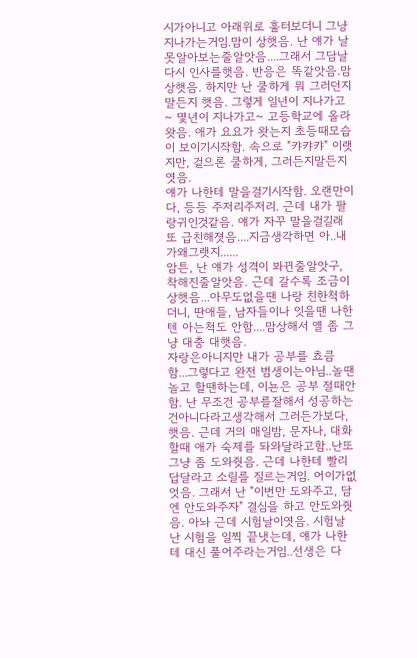시가아니고 아래위로 훌터보더니 그냥 지나가는거임.맘이 상햇음. 난 얘가 날 못알아보는줄알앗음....그래서 그담날 다시 인사를햇음. 반응은 똑같앗음.맘상햇음. 하지만 난 쿨하게 뭐 그러던지말든지 햇음. 그렇게 일년이 지나가고~ 몇년이 지나가고~ 고등학교에 올라왓음. 애가 요요가 왓는지 초등때모습이 보이기시작함. 속으로 "캬캬캬" 이랫지만, 겉으론 쿨하게, 그러든지말든지 엿음.
얘가 나한테 말을걸기시작함. 오랜만이다, 등등 주저리주저리. 근데 내가 팔랑귀인것같음. 얘가 자꾸 말을걸길래 또 급친해졋음....지금생각하면 아..내가왜그랫지......
암튼, 난 얘가 성격이 봐뀐줄알앗구, 착해진줄알앗음. 근데 갈수록 조금이상햇음...아무도없을땐 나랑 친한척하더니, 딴애들, 남자들이나 잇을땐 나한텐 아는척도 안함....맘상해서 얠 좀 그냥 대충 대햇음.
자랑은아니지만 내가 공부를 쵸큼 함...그렇다고 완전 범생이는아님..놀땐놀고 할땐하는데, 이뇬은 공부 절때안함. 난 무조건 공부를잘해서 성공하는건아니다라고생각해서 그러든가보다, 햇음. 근데 거의 매일밤, 문자나, 대화할때 애가 숙제를 돠와달라고함..난또 그냥 좀 도와줫음. 근데 나한테 빨리 답달라고 소릴를 질르는거임. 어이가없엇음. 그래서 난 "이번만 도와주고, 담엔 안도와주자" 결심을 하고 안도와줫음. 아놔 근데 시험날이엿음. 시험날 난 시험을 일찍 끝냇는데, 얘가 나한테 대신 풀어주라는거임..선생은 다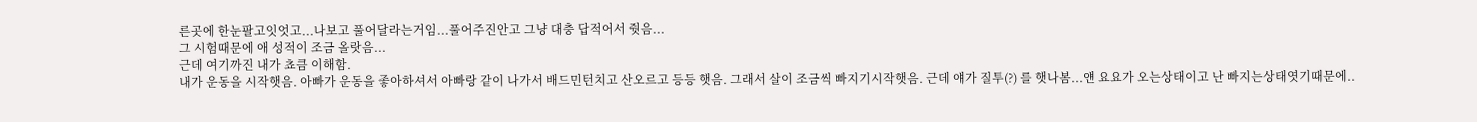른곳에 한눈팔고잇엇고...나보고 풀어달라는거임...풀어주진안고 그냥 대충 답적어서 줫음...
그 시험때문에 애 성적이 조금 올랏음...
근데 여기까진 내가 쵸큼 이해함.
내가 운동을 시작햇음. 아빠가 운동을 좋아하셔서 아빠랑 같이 나가서 배드민턴치고 산오르고 등등 햇음. 그래서 살이 조금씩 빠지기시작햇음. 근데 얘가 질투(?) 를 햇나봄...얜 요요가 오는상태이고 난 빠지는상태엿기때문에..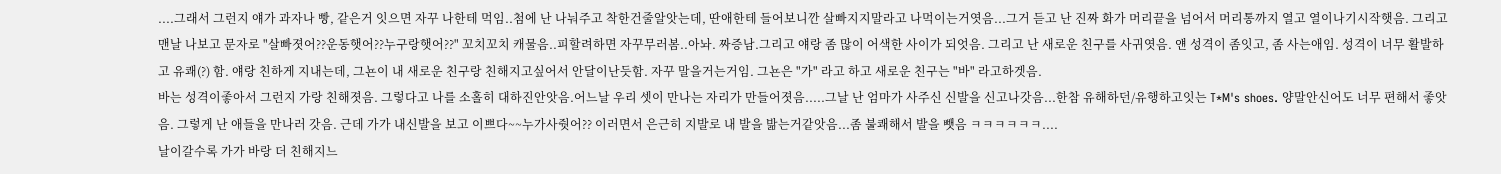....그래서 그런지 얘가 과자나 빵, 같은거 잇으면 자꾸 나한테 먹임..첨에 난 나눠주고 착한건줄알앗는데, 딴애한테 들어보니깐 살빠지지말라고 나먹이는거엿음...그거 듣고 난 진짜 화가 머리끝을 넘어서 머리통까지 열고 열이나기시작햇음. 그리고 맨날 나보고 문자로 "살빠졋어??운동햇어??누구랑햇어??" 꼬치꼬치 캐물음..피할려하면 자꾸무러봄..아놔. 짜증남.그리고 얘랑 좀 많이 어색한 사이가 되엇음. 그리고 난 새로운 친구를 사귀엿음. 얜 성격이 좀잇고, 좀 사는애임. 성격이 너무 활발하고 유쾌(?) 함. 얘랑 친하게 지내는데, 그뇬이 내 새로운 친구랑 친해지고싶어서 안달이난듯함. 자꾸 말을거는거임. 그뇬은 "가" 라고 하고 새로운 친구는 "바" 라고하겟음.
바는 성격이좋아서 그런지 가랑 친해졋음. 그렇다고 나를 소홀히 대하진안앗음.어느날 우리 셋이 만나는 자리가 만들어졋음.....그날 난 엄마가 사주신 신발을 신고나갓음...한참 유해하던/유행하고잇는 T*M's shoes. 양말안신어도 너무 편해서 좋앗음. 그렇게 난 애들을 만나러 갓음. 근데 가가 내신발을 보고 이쁘다~~누가사줫어?? 이러면서 은근히 지발로 내 발을 밞는거같앗음...좀 불쾌해서 발을 뺏음 ㅋㅋㅋㅋㅋㅋ....
날이갈수록 가가 바랑 더 친해지느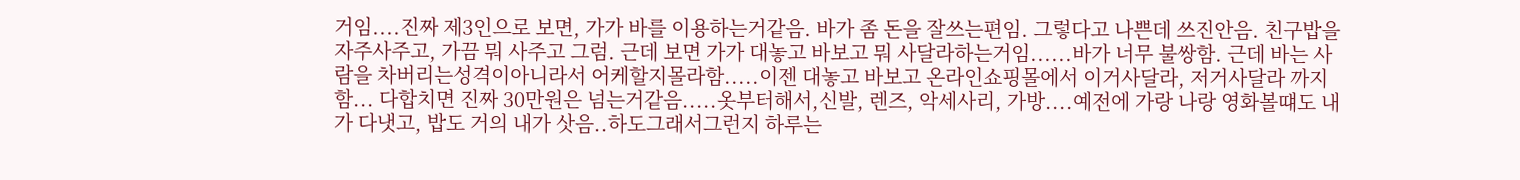거임....진짜 제3인으로 보면, 가가 바를 이용하는거같음. 바가 좀 돈을 잘쓰는편임. 그렇다고 나쁜데 쓰진안음. 친구밥을 자주사주고, 가끔 뭐 사주고 그럼. 근데 보면 가가 대놓고 바보고 뭐 사달라하는거임......바가 너무 불쌍함. 근데 바는 사람을 차버리는성격이아니라서 어케할지몰라함.....이젠 대놓고 바보고 온라인쇼핑몰에서 이거사달라, 저거사달라 까지함... 다합치면 진짜 30만원은 넘는거같음.....옷부터해서,신발, 렌즈, 악세사리, 가방....예전에 가랑 나랑 영화볼떄도 내가 다냇고, 밥도 거의 내가 삿음..하도그래서그런지 하루는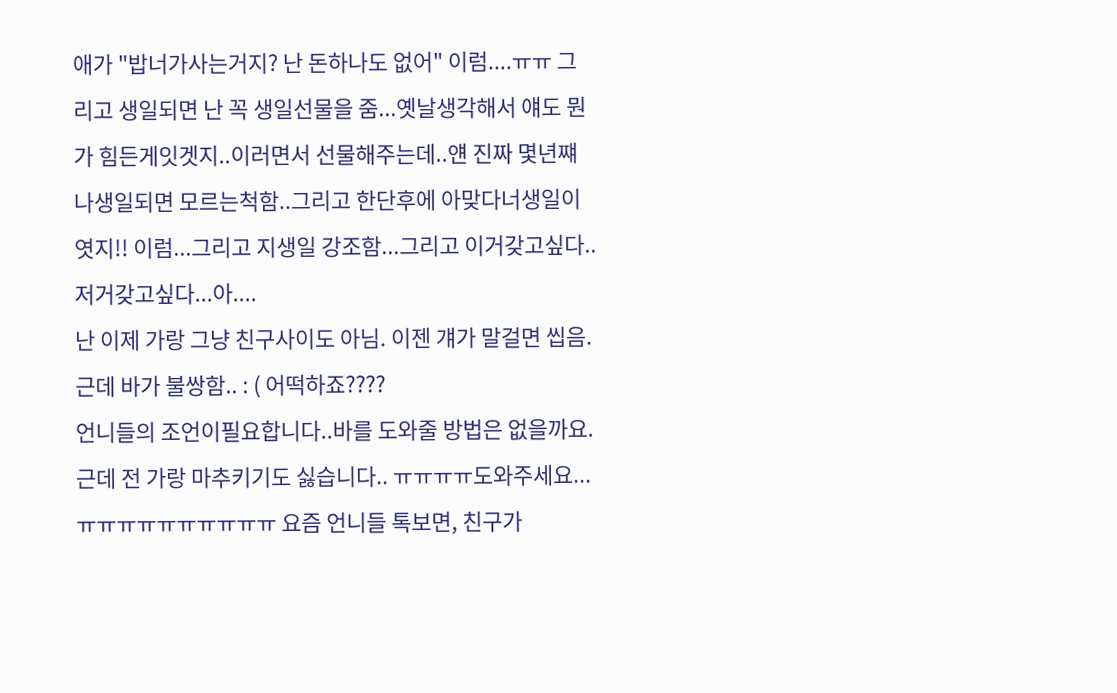애가 "밥너가사는거지? 난 돈하나도 없어" 이럼....ㅠㅠ 그리고 생일되면 난 꼭 생일선물을 줌...옛날생각해서 얘도 뭔가 힘든게잇겟지..이러면서 선물해주는데..얜 진짜 몇년쨰 나생일되면 모르는척함..그리고 한단후에 아맞다너생일이엿지!! 이럼...그리고 지생일 강조함...그리고 이거갖고싶다..저거갖고싶다...아....
난 이제 가랑 그냥 친구사이도 아님. 이젠 걔가 말걸면 씹음. 근데 바가 불쌍함.. : ( 어떡하죠????
언니들의 조언이필요합니다..바를 도와줄 방법은 없을까요. 근데 전 가랑 마추키기도 싫습니다.. ㅠㅠㅠㅠ도와주세요...ㅠㅠㅠㅠㅠㅠㅠㅠㅠㅠ 요즘 언니들 톡보면, 친구가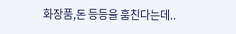화장품,돈 등등을 훔친다는데..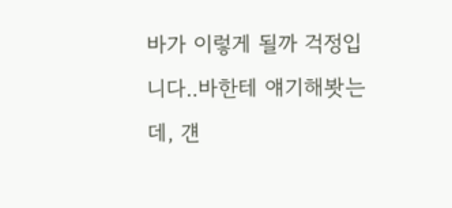바가 이렇게 될까 걱정입니다..바한테 얘기해봣는데, 걘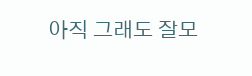아직 그래도 잘모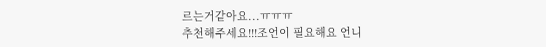르는거같아요...ㅠㅠㅠ
추천해주세요!!!조언이 필요해요 언니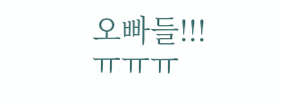오빠들!!! ㅠㅠㅠ